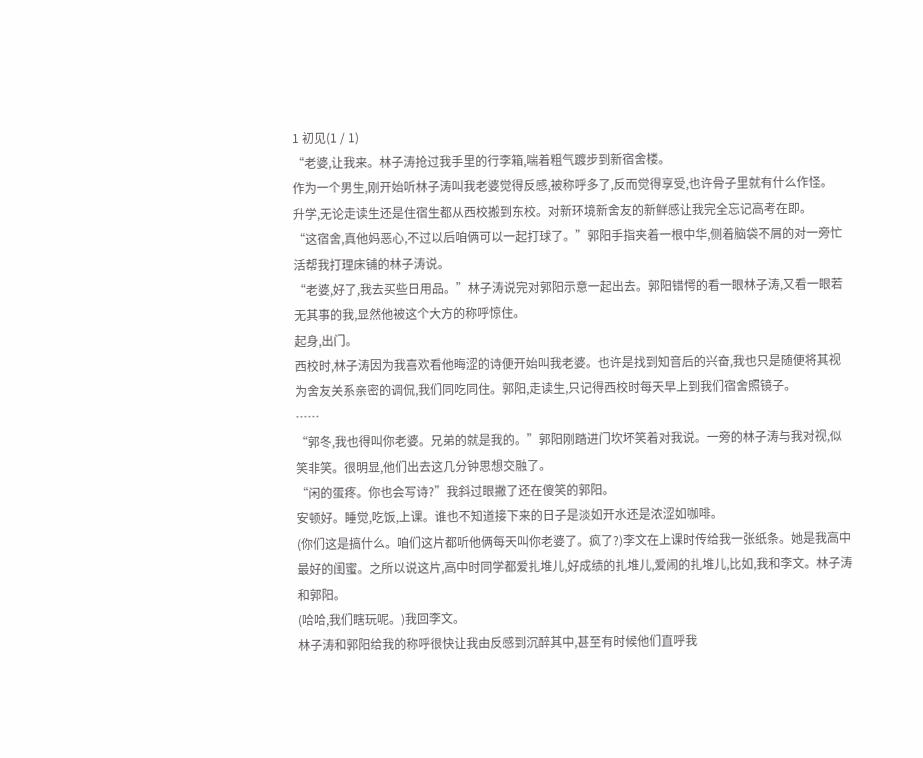1 初见(1 / 1)
“老婆,让我来。林子涛抢过我手里的行李箱,喘着粗气踱步到新宿舍楼。
作为一个男生,刚开始听林子涛叫我老婆觉得反感,被称呼多了,反而觉得享受,也许骨子里就有什么作怪。
升学,无论走读生还是住宿生都从西校搬到东校。对新环境新舍友的新鲜感让我完全忘记高考在即。
“这宿舍,真他妈恶心,不过以后咱俩可以一起打球了。”郭阳手指夹着一根中华,侧着脑袋不屑的对一旁忙活帮我打理床铺的林子涛说。
“老婆,好了,我去买些日用品。”林子涛说完对郭阳示意一起出去。郭阳错愕的看一眼林子涛,又看一眼若无其事的我,显然他被这个大方的称呼惊住。
起身,出门。
西校时,林子涛因为我喜欢看他晦涩的诗便开始叫我老婆。也许是找到知音后的兴奋,我也只是随便将其视为舍友关系亲密的调侃,我们同吃同住。郭阳,走读生,只记得西校时每天早上到我们宿舍照镜子。
……
“郭冬,我也得叫你老婆。兄弟的就是我的。”郭阳刚踏进门坎坏笑着对我说。一旁的林子涛与我对视,似笑非笑。很明显,他们出去这几分钟思想交融了。
“闲的蛋疼。你也会写诗?”我斜过眼撇了还在傻笑的郭阳。
安顿好。睡觉,吃饭,上课。谁也不知道接下来的日子是淡如开水还是浓涩如咖啡。
(你们这是搞什么。咱们这片都听他俩每天叫你老婆了。疯了?)李文在上课时传给我一张纸条。她是我高中最好的闺蜜。之所以说这片,高中时同学都爱扎堆儿,好成绩的扎堆儿,爱闹的扎堆儿,比如,我和李文。林子涛和郭阳。
(哈哈,我们瞎玩呢。)我回李文。
林子涛和郭阳给我的称呼很快让我由反感到沉醉其中,甚至有时候他们直呼我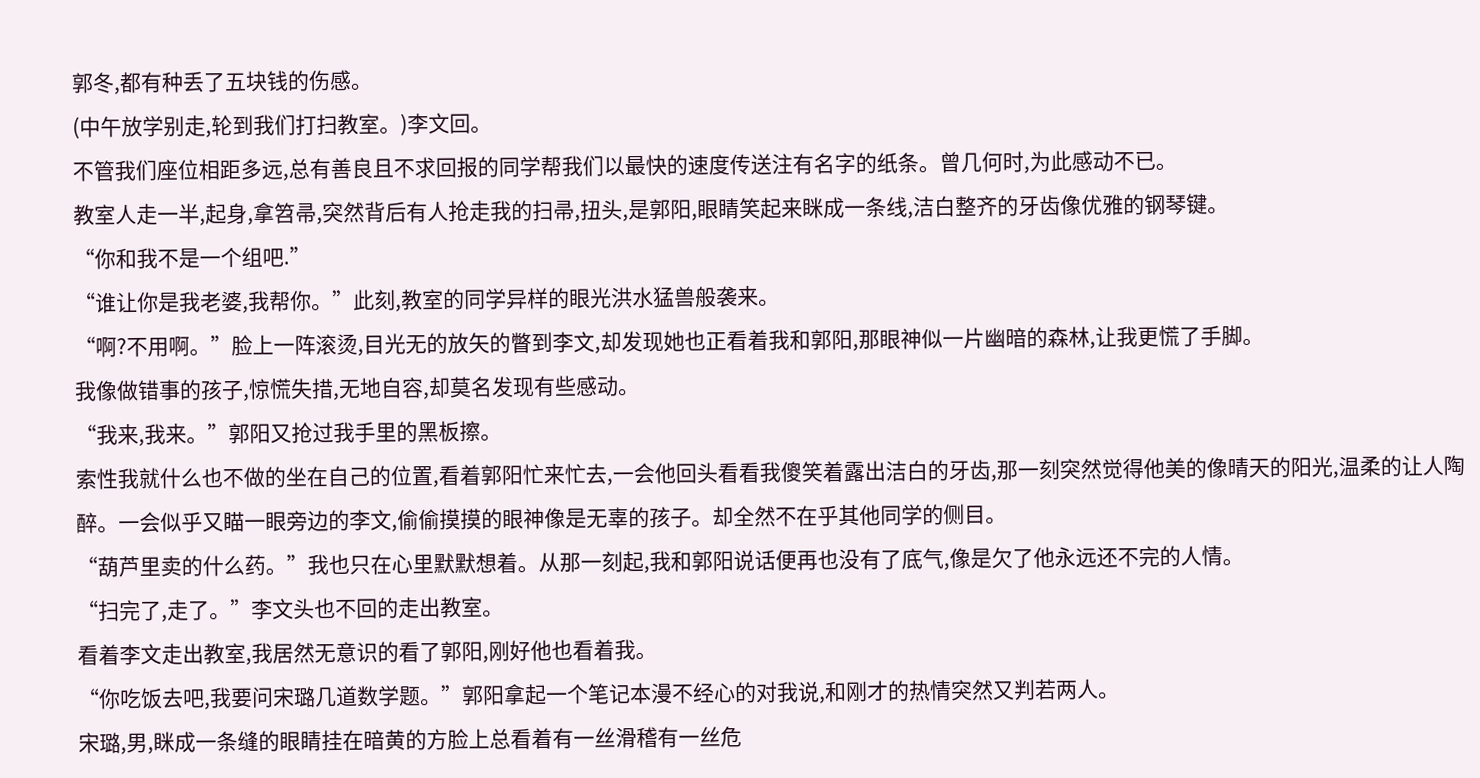郭冬,都有种丢了五块钱的伤感。
(中午放学别走,轮到我们打扫教室。)李文回。
不管我们座位相距多远,总有善良且不求回报的同学帮我们以最快的速度传送注有名字的纸条。曾几何时,为此感动不已。
教室人走一半,起身,拿笤帚,突然背后有人抢走我的扫帚,扭头,是郭阳,眼睛笑起来眯成一条线,洁白整齐的牙齿像优雅的钢琴键。
“你和我不是一个组吧.”
“谁让你是我老婆,我帮你。”此刻,教室的同学异样的眼光洪水猛兽般袭来。
“啊?不用啊。”脸上一阵滚烫,目光无的放矢的瞥到李文,却发现她也正看着我和郭阳,那眼神似一片幽暗的森林,让我更慌了手脚。
我像做错事的孩子,惊慌失措,无地自容,却莫名发现有些感动。
“我来,我来。”郭阳又抢过我手里的黑板擦。
索性我就什么也不做的坐在自己的位置,看着郭阳忙来忙去,一会他回头看看我傻笑着露出洁白的牙齿,那一刻突然觉得他美的像晴天的阳光,温柔的让人陶醉。一会似乎又瞄一眼旁边的李文,偷偷摸摸的眼神像是无辜的孩子。却全然不在乎其他同学的侧目。
“葫芦里卖的什么药。”我也只在心里默默想着。从那一刻起,我和郭阳说话便再也没有了底气,像是欠了他永远还不完的人情。
“扫完了,走了。”李文头也不回的走出教室。
看着李文走出教室,我居然无意识的看了郭阳,刚好他也看着我。
“你吃饭去吧,我要问宋璐几道数学题。”郭阳拿起一个笔记本漫不经心的对我说,和刚才的热情突然又判若两人。
宋璐,男,眯成一条缝的眼睛挂在暗黄的方脸上总看着有一丝滑稽有一丝危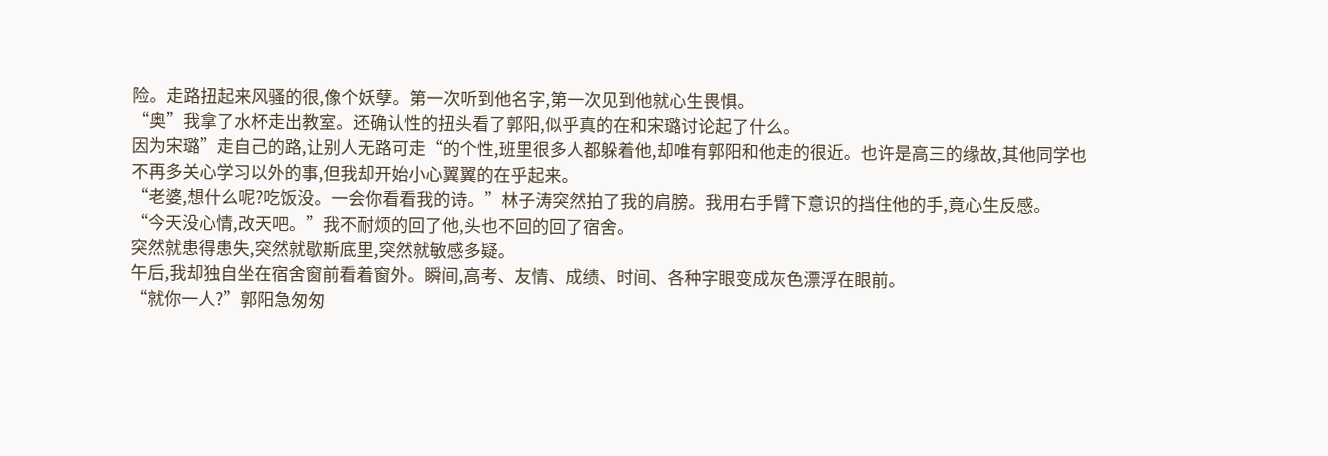险。走路扭起来风骚的很,像个妖孽。第一次听到他名字,第一次见到他就心生畏惧。
“奥”我拿了水杯走出教室。还确认性的扭头看了郭阳,似乎真的在和宋璐讨论起了什么。
因为宋璐”走自己的路,让别人无路可走“的个性,班里很多人都躲着他,却唯有郭阳和他走的很近。也许是高三的缘故,其他同学也不再多关心学习以外的事,但我却开始小心翼翼的在乎起来。
“老婆,想什么呢?吃饭没。一会你看看我的诗。”林子涛突然拍了我的肩膀。我用右手臂下意识的挡住他的手,竟心生反感。
“今天没心情,改天吧。”我不耐烦的回了他,头也不回的回了宿舍。
突然就患得患失,突然就歇斯底里,突然就敏感多疑。
午后,我却独自坐在宿舍窗前看着窗外。瞬间,高考、友情、成绩、时间、各种字眼变成灰色漂浮在眼前。
“就你一人?”郭阳急匆匆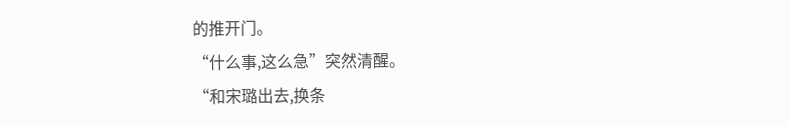的推开门。
“什么事,这么急”突然清醒。
“和宋璐出去,换条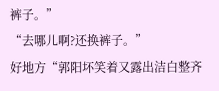裤子。”
“去哪儿啊?还换裤子。”
好地方“郭阳坏笑着又露出洁白整齐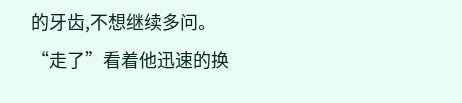的牙齿,不想继续多问。
“走了”看着他迅速的换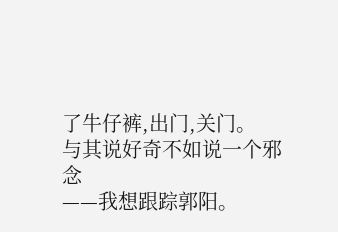了牛仔裤,出门,关门。
与其说好奇不如说一个邪念
——我想跟踪郭阳。